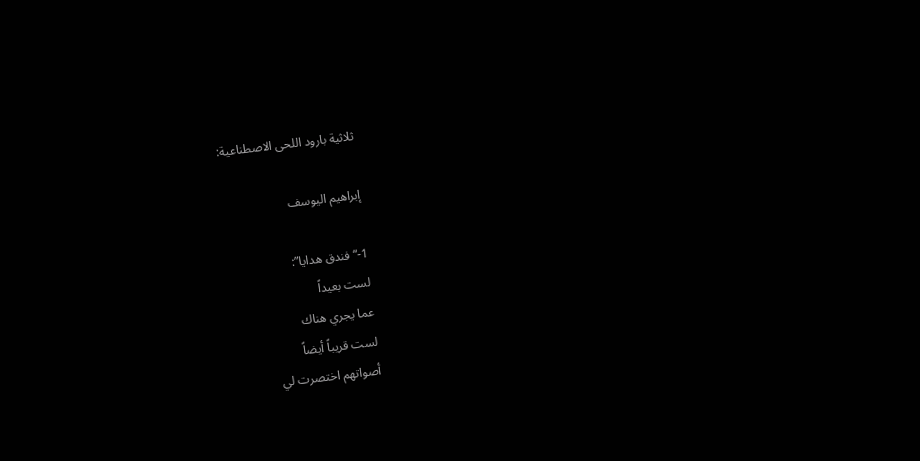ثلاثية بارود اللحى الاصطناعية:

إبراهيم اليوسف

1-“فندق هدايا”:
لست بعيداً
عما يجري هناك
لست قريباً أيضاً
أصواتهم اختصرت لي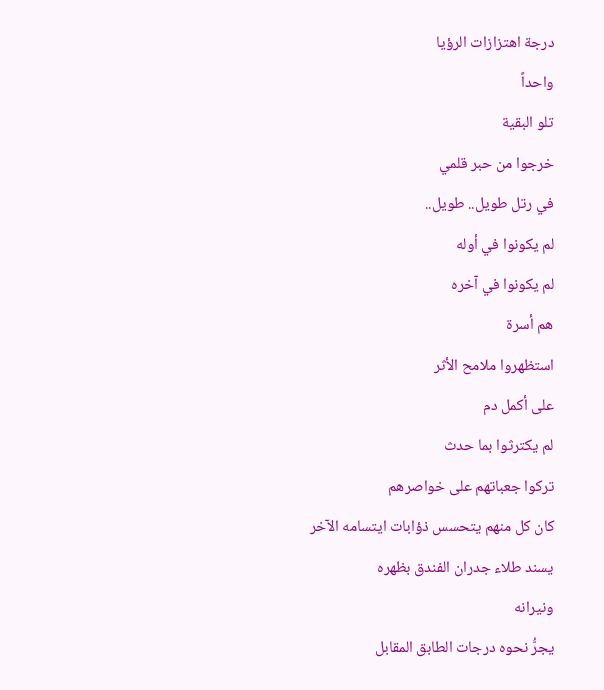درجة اهتزازات الرؤيا
واحداً
تلو البقية
خرجوا من حبر قلمي
في رتل طويل.. طويل..
لم يكونوا في أوله
لم يكونوا في آخره
هم أسرة
استظهروا ملامح الأثر
على أكمل دم
لم يكترثوا بما حدث
تركوا جعباتهم على خواصرهم
كان كل منهم يتحسس ذؤابات ايتسامه الآخر
يسند طلاء جدران الفندق بظهره
ونيرانه
يجرُّ نحوه درجات الطابق المقابل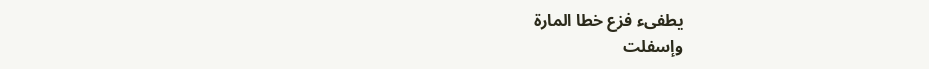يطفىء فزع خطا المارة
وإسفلت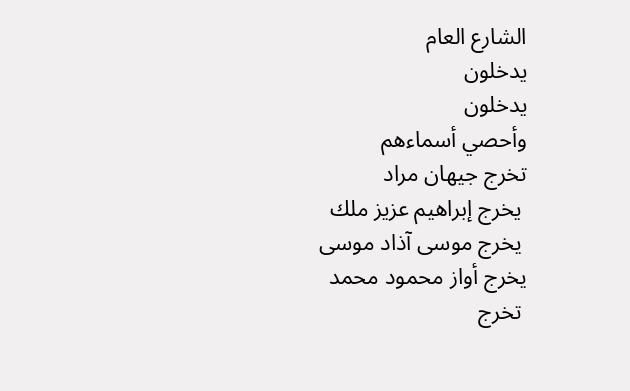الشارع العام
يدخلون
يدخلون
وأحصي أسماءهم
تخرج جيهان مراد
 يخرج إبراهيم عزيز ملك
 يخرج موسى آذاد موسى
يخرج أواز محمود محمد
 تخرج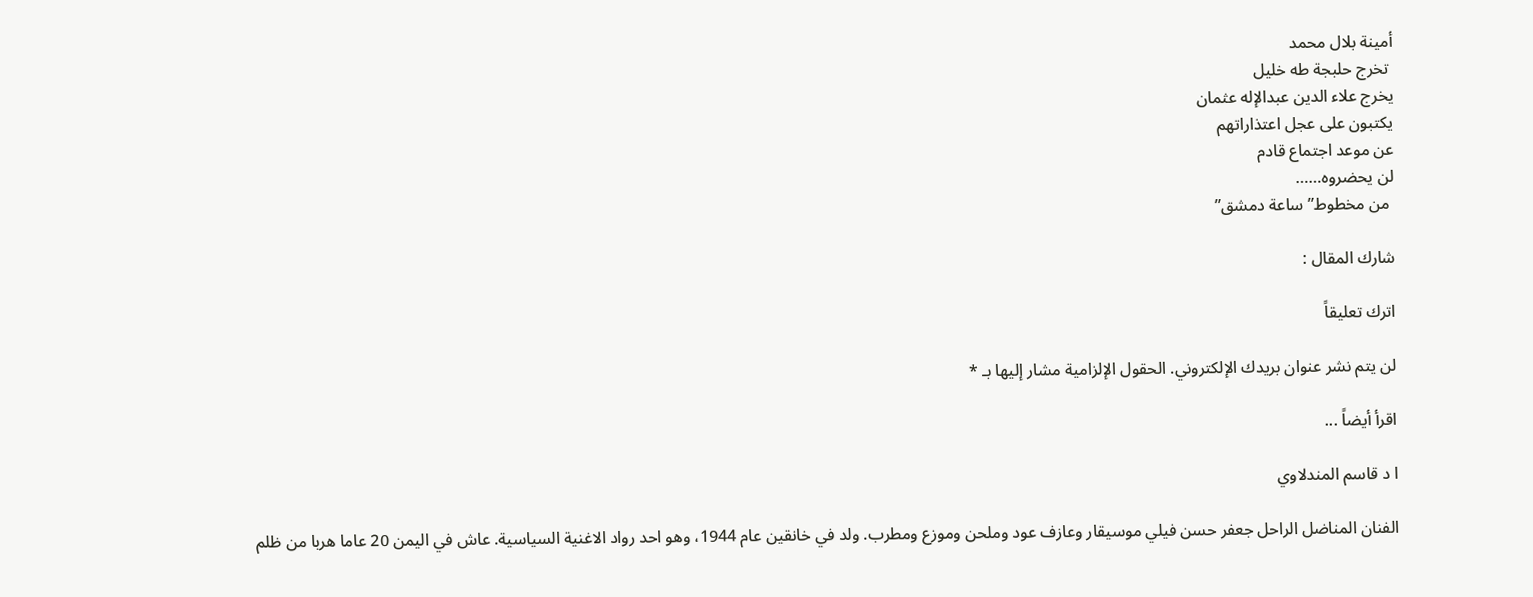أمينة بلال محمد
 تخرج حلبجة طه خليل
يخرج علاء الدين عبدالإله عثمان
يكتبون على عجل اعتذاراتهم
عن موعد اجتماع قادم
لن يحضروه……
 من مخطوط” ساعة دمشق”

شارك المقال :

اترك تعليقاً

لن يتم نشر عنوان بريدك الإلكتروني. الحقول الإلزامية مشار إليها بـ *

اقرأ أيضاً ...

ا د قاسم المندلاوي

الفنان المناضل الراحل جعفر حسن فيلي موسيقار وعازف عود وملحن وموزع ومطرب. ولد في خانقين عام 1944، وهو احد رواد الاغنية السياسية. عاش في اليمن 20 عاما هربا من ظلم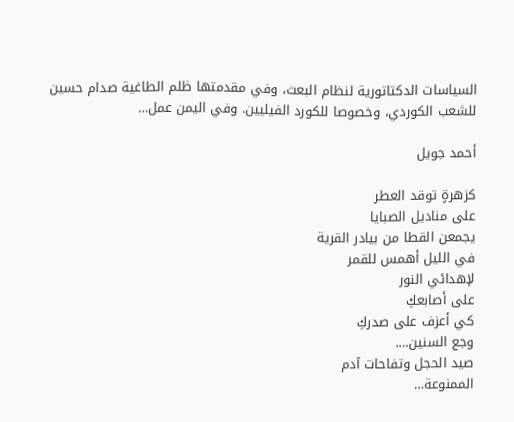السياسات الدكتاتورية لنظام البعث، وفي مقدمتها ظلم الطاغية صدام حسين للشعب الكوردي، وخصوصا للكورد الفيليين. وفي اليمن عمل…

أحمد جويل

كزهرةٍ توقد العطر
على مناديل الصبايا
يجمعن القطا من بيادر القرية
في الليل أهمس للقمر
لإهدائي النور
على أصابعكِ
كي أعزف على صدركِ
وجع السنين….
صيد الحجل وتفاحات آدم
الممنوعة…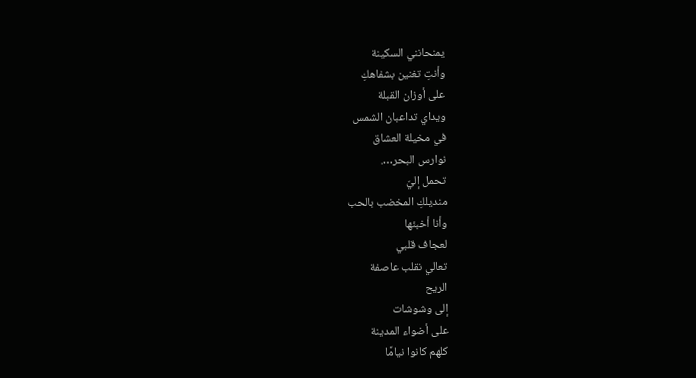يمنحانني السكينة
وأنتِ تغنين بشفاهكِ
على أوزان القبلة
ويداي تداعبان الشمس
في مخيلة العشاق
نوارس البحر….
تحمل إليّ
منديلكِ المخضب بالحب
وأنا أخبئها
لعجاف قلبي
تعالي نقلب عاصفة
الريح
إلى وشوشات
على أضواء المدينة
كلهم كانوا نيامًا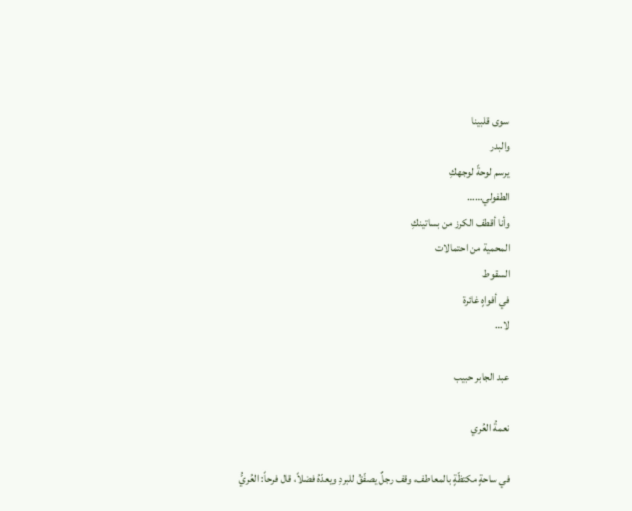سوى قلبينا
والبدر
يرسم لوحةً لوجهكِ
الطفولي……
وأنا أقطف الكرز من بساتينكِ
المحمية من احتمالات
السقوط
في أفواهٍ غائرة
لا…

عبد الجابر حبيب

نعمةُ العُري

في ساحةٍ مكتظّةٍ بالمعاطف، وقف رجلٌ يصفّقُ للبردِ ويعدّهُ فضلاً، قال فرحاً: العُريُّ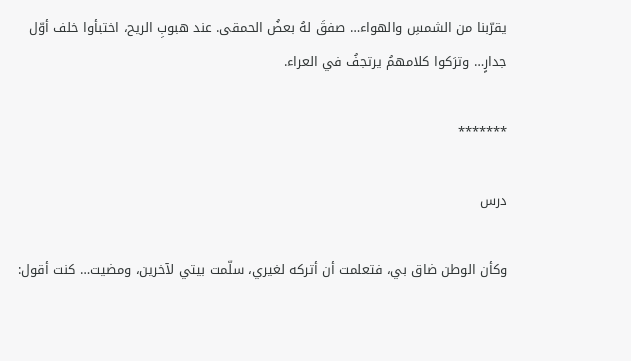يقرّبنا من الشمسِ والهواء… صفقَ لهُ بعضُ الحمقى. عند هبوبِ الريح، اختبأوا خلف أوّل جدارٍ… وترَكوا كلامهمُ يرتجفُ في العراء.

*******

درس

وكأن الوطن ضاق بي، فتعلمت أن أتركه لغيري، سلّمت بيتي لآخرين، ومضيت… كنت أقول: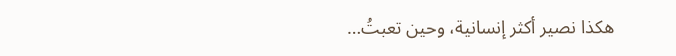هكذا نصير أكثر إنسانية، وحين تعبتُ…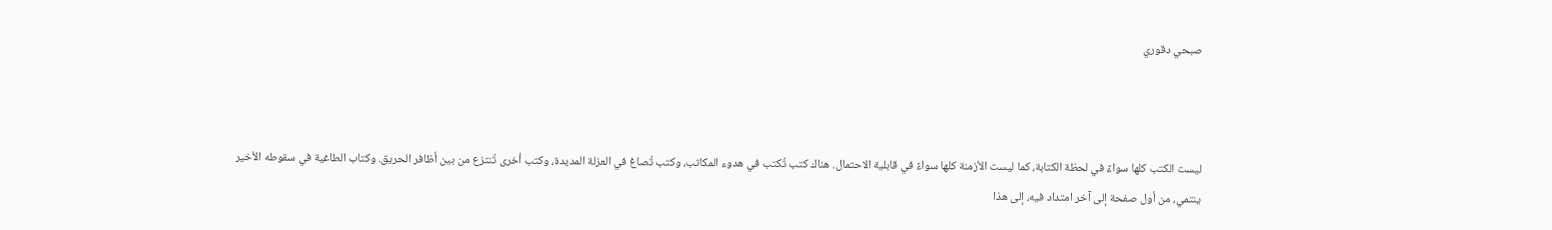صبحي دقوري



ليست الكتب كلها سواءً في لحظة الكتابة، كما ليست الأزمنة كلها سواءً في قابلية الاحتمال. هناك كتب تُكتب في هدوء المكاتب، وكتب تُصاغ في العزلة المديدة، وكتب أخرى تُنتزع من بين أظافر الحريق. وكتاب الطاغية في سقوطه الأخير ينتمي، من أول صفحة إلى آخر امتداد فيه، إلى هذا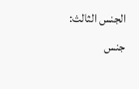الجنس الثالث: جنس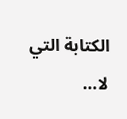الكتابة التي لا…